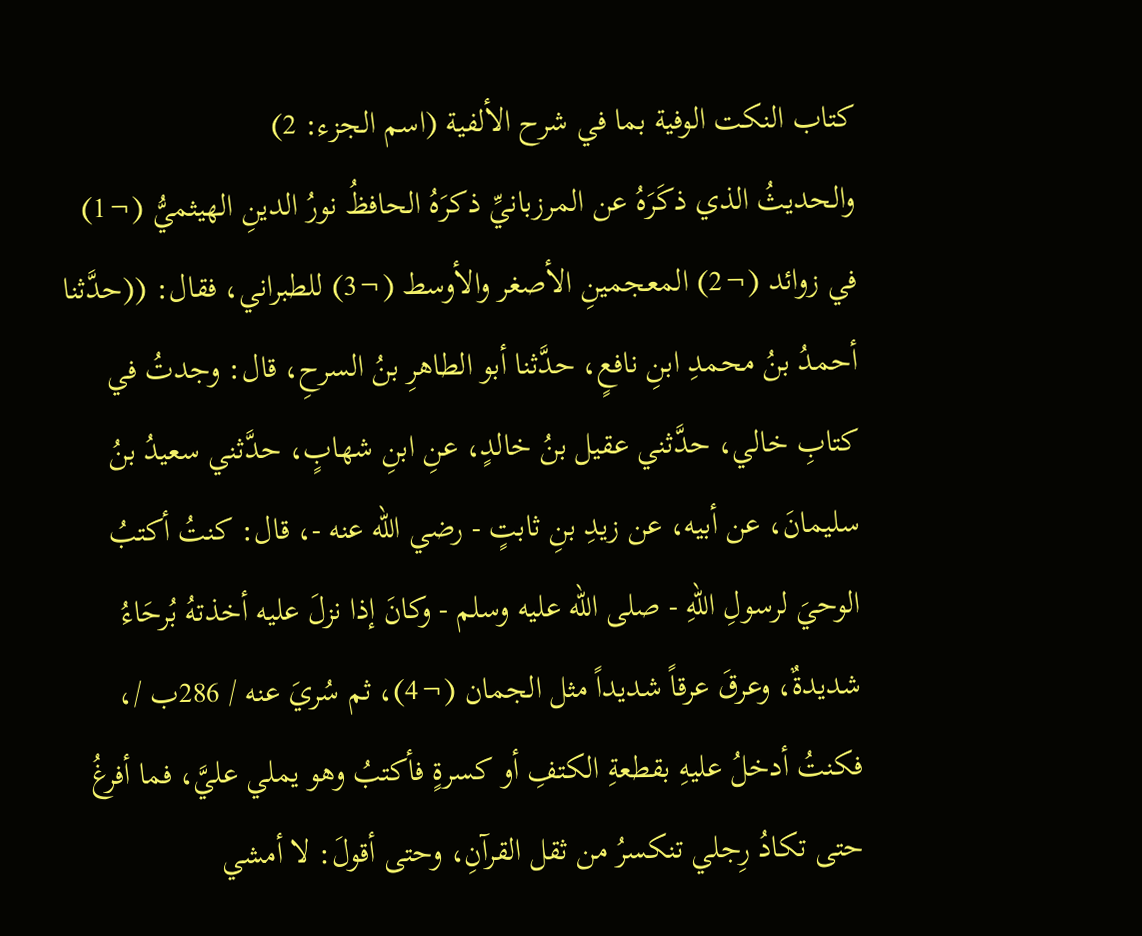كتاب النكت الوفية بما في شرح الألفية (اسم الجزء: 2)
والحديثُ الذي ذكَرَهُ عن المرزبانيِّ ذكرَهُ الحافظُ نورُ الدينِ الهيثميُّ (¬1) في زوائد (¬2) المعجمينِ الأصغر والأوسط (¬3) للطبراني، فقال: ((حدَّثنا أحمدُ بنُ محمدِ ابنِ نافعٍ، حدَّثنا أبو الطاهرِ بنُ السرحِ، قال: وجدتُ في كتابِ خالي، حدَّثني عقيل بنُ خالدٍ، عنِ ابنِ شهابٍ، حدَّثني سعيدُ بنُ سليمانَ، عن أبيه، عن زيدِ بنِ ثابتٍ - رضي الله عنه -، قال: كنتُ أكتبُ الوحيَ لرسولِ اللهِ - صلى الله عليه وسلم - وكانَ إذا نزلَ عليه أخذتهُ بُرحَاءُ شديدةٌ، وعرقَ عرقاً شديداً مثل الجمان (¬4)، ثم سُريَ عنه / 286ب /، فكنتُ أدخلُ عليهِ بقطعةِ الكتفِ أو كسرةٍ فأكتبُ وهو يملي عليَّ، فما أفرغُ حتى تكادُ رِجلي تنكسرُ من ثقل القرآنِ، وحتى أقولَ: لا أمشي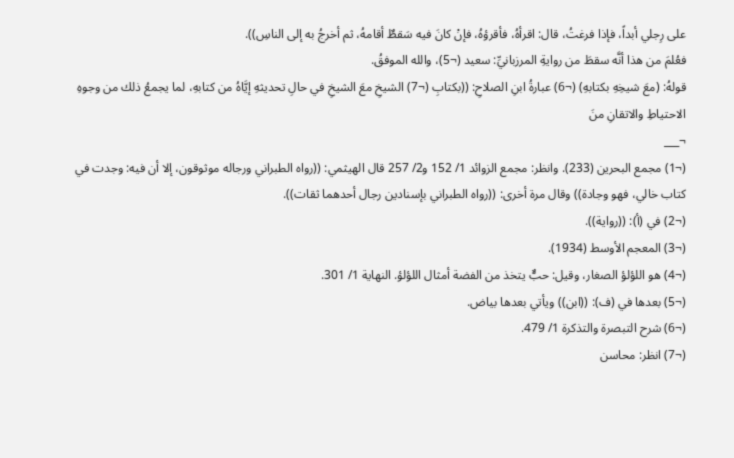على رِجلي أبداً، فإذا فرغتُ، قال: اقرأهُ، فأقرؤهُ، فإنْ كانَ فيه سَقطٌ أقامهُ، ثم أخرجُ به إلى الناسِ)).
فعُلمَ من هذا أنَّه سقطَ من روايةِ المرزبانيِّ: سعيد (¬5)، والله الموفقُ.
قولهُ: (معَ شيخِهِ بكتابهِ) (¬6) عبارةُ ابنِ الصلاحِ: ((بكتابِ (¬7) الشيخِ معَ الشيخِ في حالِ تحديثهِ إيَّاهُ من كتابهِ، لما يجمعُ ذلك من وجوهِ الاحتياطِ والاتقانِ منَ
¬___
(¬1) مجمع البحرين (233). وانظر: مجمع الزوائد 1/ 152 و2/ 257 قال الهيثمي: ((رواه الطبراني ورجاله موثوقون، إلا أن فيه: وجدت في كتاب خالي، فهو وجادة)) وقال مرة أخرى: ((رواه الطبراني بإسنادين رجال أحدهما ثقات)).
(¬2) في (أ): ((رواية)).
(¬3) المعجم الأوسط (1934).
(¬4) هو اللؤلؤ الصغار، وقيل: حبٌّ يتخذ من الفضة أمثال اللؤلؤ. النهاية 1/ 301.
(¬5) بعدها في (ف): ((ابن)) ويأتي بعدها بياض.
(¬6) شرح التبصرة والتذكرة 1/ 479.
(¬7) انظر: محاسن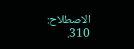الاصطلاح: 310.